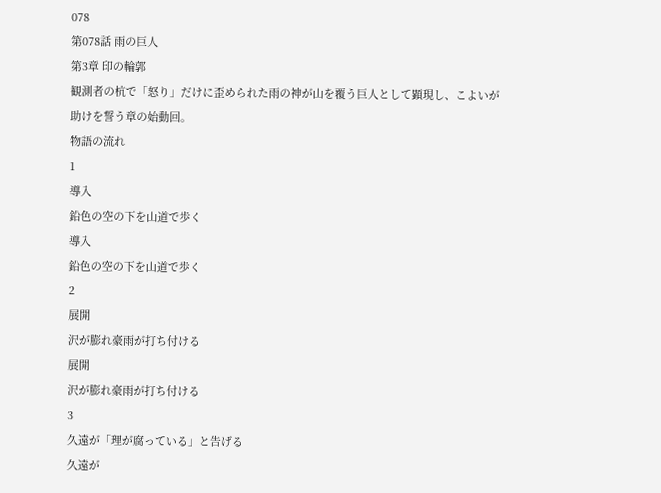078
第078話 雨の巨人
第3章 印の輪郭
観測者の杭で「怒り」だけに歪められた雨の神が山を覆う巨人として顕現し、こよいが助けを誓う章の始動回。
物語の流れ
1
導入
鉛色の空の下を山道で歩く
導入
鉛色の空の下を山道で歩く
2
展開
沢が膨れ豪雨が打ち付ける
展開
沢が膨れ豪雨が打ち付ける
3
久遠が「理が腐っている」と告げる
久遠が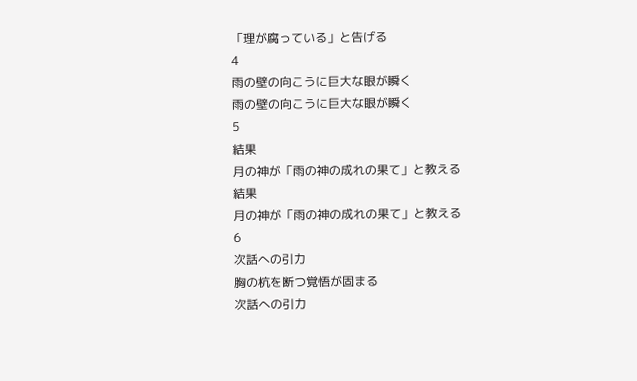「理が腐っている」と告げる
4
雨の壁の向こうに巨大な眼が瞬く
雨の壁の向こうに巨大な眼が瞬く
5
結果
月の神が「雨の神の成れの果て」と教える
結果
月の神が「雨の神の成れの果て」と教える
6
次話への引力
胸の杭を断つ覚悟が固まる
次話への引力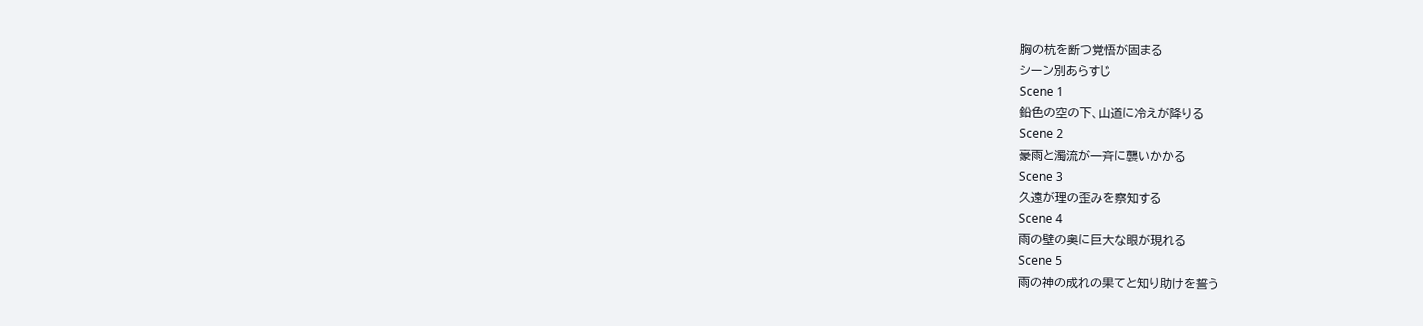胸の杭を断つ覚悟が固まる
シーン別あらすじ
Scene 1
鉛色の空の下、山道に冷えが降りる
Scene 2
豪雨と濁流が一斉に襲いかかる
Scene 3
久遠が理の歪みを察知する
Scene 4
雨の壁の奥に巨大な眼が現れる
Scene 5
雨の神の成れの果てと知り助けを誓う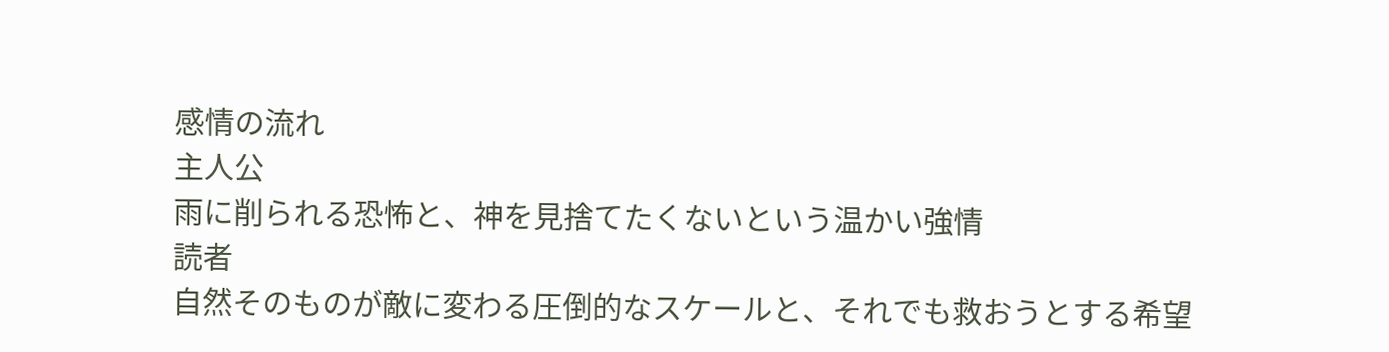感情の流れ
主人公
雨に削られる恐怖と、神を見捨てたくないという温かい強情
読者
自然そのものが敵に変わる圧倒的なスケールと、それでも救おうとする希望